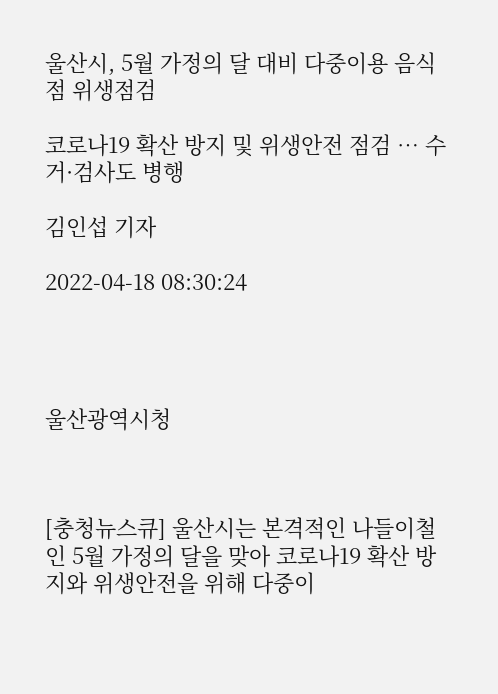울산시, 5월 가정의 달 대비 다중이용 음식점 위생점검

코로나19 확산 방지 및 위생안전 점검 … 수거·검사도 병행

김인섭 기자

2022-04-18 08:30:24




울산광역시청



[충청뉴스큐] 울산시는 본격적인 나들이철인 5월 가정의 달을 맞아 코로나19 확산 방지와 위생안전을 위해 다중이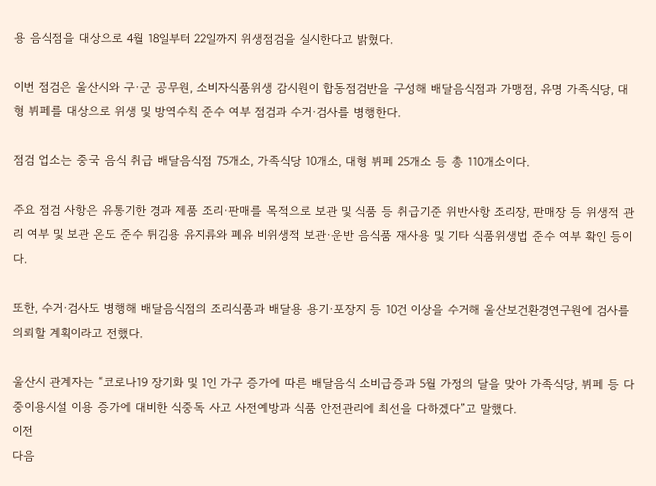용 음식점을 대상으로 4월 18일부터 22일까지 위생점검을 실시한다고 밝혔다.

이번 점검은 울산시와 구·군 공무원, 소비자식품위생 감시원이 합동점검반을 구성해 배달음식점과 가맹점, 유명 가족식당, 대형 뷔페를 대상으로 위생 및 방역수칙 준수 여부 점검과 수거·검사를 병행한다.

점검 업소는 중국 음식 취급 배달음식점 75개소, 가족식당 10개소, 대형 뷔페 25개소 등 총 110개소이다.

주요 점검 사항은 유통기한 경과 제품 조리·판매를 목적으로 보관 및 식품 등 취급기준 위반사항 조리장, 판매장 등 위생적 관리 여부 및 보관 온도 준수 튀김용 유지류와 폐유 비위생적 보관·운반 음식품 재사용 및 기타 식품위생법 준수 여부 확인 등이다.

또한, 수거·검사도 병행해 배달음식점의 조리식품과 배달용 용기·포장지 등 10건 이상을 수거해 울산보건환경연구원에 검사를 의뢰할 계획이라고 전했다.

울산시 관계자는 “코로나19 장기화 및 1인 가구 증가에 따른 배달음식 소비급증과 5월 가정의 달을 맞아 가족식당, 뷔페 등 다중이용시설 이용 증가에 대비한 식중독 사고 사전예방과 식품 안전관리에 최선을 다하겠다”고 말했다.
이전
다음